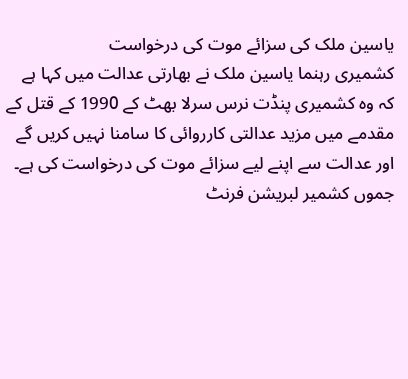یاسین ملک کی سزائے موت کی درخواست
کشمیری رہنما یاسین ملک نے بھارتی عدالت میں کہا ہے کہ وہ کشمیری پنڈت نرس سرلا بھٹ کے 1990 کے قتل کے مقدمے میں مزید عدالتی کارروائی کا سامنا نہیں کریں گے اور عدالت سے اپنے لیے سزائے موت کی درخواست کی ہے۔
جموں کشمیر لبریشن فرنٹ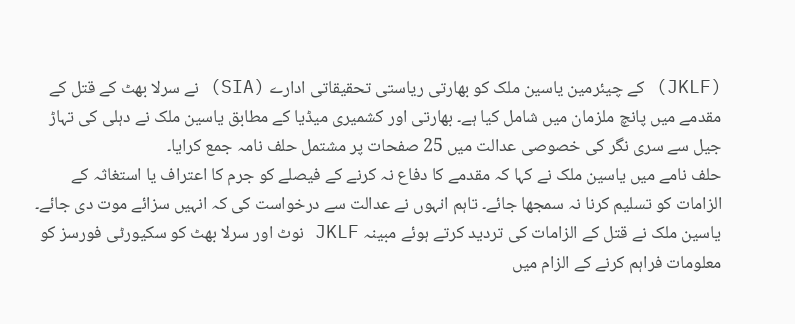(JKLF) کے چیئرمین یاسین ملک کو بھارتی ریاستی تحقیقاتی ادارے (SIA) نے سرلا بھٹ کے قتل کے مقدمے میں پانچ ملزمان میں شامل کیا ہے۔ بھارتی اور کشمیری میڈیا کے مطابق یاسین ملک نے دہلی کی تہاڑ جیل سے سری نگر کی خصوصی عدالت میں 25 صفحات پر مشتمل حلف نامہ جمع کرایا۔
حلف نامے میں یاسین ملک نے کہا کہ مقدمے کا دفاع نہ کرنے کے فیصلے کو جرم کا اعتراف یا استغاثہ کے الزامات کو تسلیم کرنا نہ سمجھا جائے۔ تاہم انہوں نے عدالت سے درخواست کی کہ انہیں سزائے موت دی جائے۔
یاسین ملک نے قتل کے الزامات کی تردید کرتے ہوئے مبینہ JKLF نوٹ اور سرلا بھٹ کو سکیورٹی فورسز کو معلومات فراہم کرنے کے الزام میں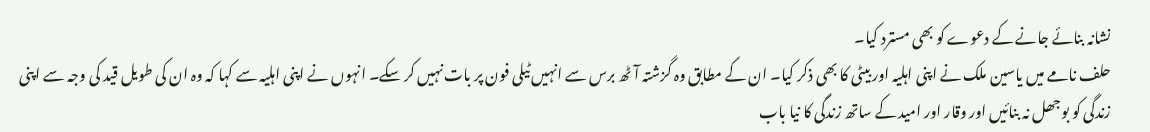نشانہ بنائے جانے کے دعوے کو بھی مسترد کیا۔
حلف نامے میں یاسین ملک نے اپنی اہلیہ اور بیٹی کا بھی ذکر کیا۔ ان کے مطابق وہ گزشتہ آٹھ برس سے انہیں ٹیلی فون پر بات نہیں کر سکے۔ انہوں نے اپنی اہلیہ سے کہا کہ وہ ان کی طویل قید کی وجہ سے اپنی زندگی کو بوجھل نہ بنائیں اور وقار اور امید کے ساتھ زندگی کا نیا باب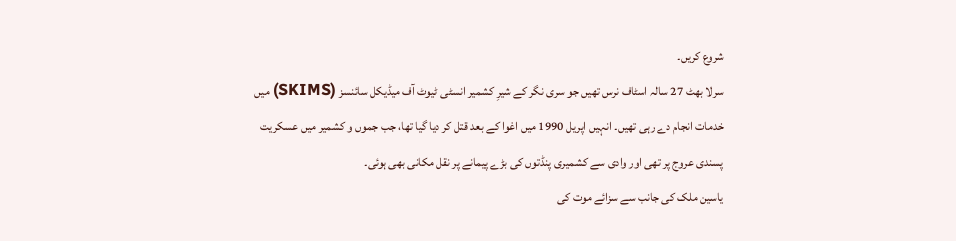شروع کریں۔
سرلا بھٹ 27 سالہ اسٹاف نرس تھیں جو سری نگر کے شیرِ کشمیر انسٹی ٹیوٹ آف میڈیکل سائنسز (SKIMS) میں خدمات انجام دے رہی تھیں۔ انہیں اپریل 1990 میں اغوا کے بعد قتل کر دیا گیا تھا، جب جموں و کشمیر میں عسکریت پسندی عروج پر تھی اور وادی سے کشمیری پنڈتوں کی بڑے پیمانے پر نقل مکانی بھی ہوئی۔
یاسین ملک کی جانب سے سزائے موت کی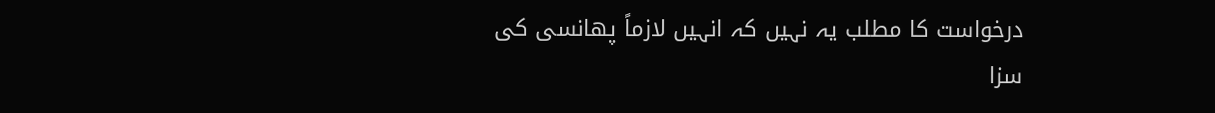درخواست کا مطلب یہ نہیں کہ انہیں لازماً پھانسی کی سزا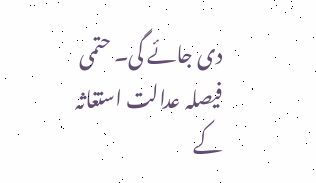دی جائے گی۔ حتمی فیصلہ عدالت استغاثہ کے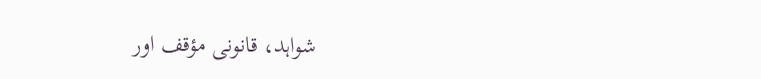شواہد، قانونی مؤقف اور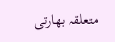متعلقہ بھارتی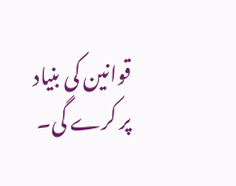قوانین کی بنیاد پر کرے گی۔